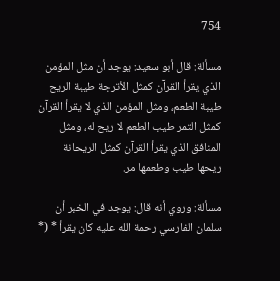754

مسألة: قال أبو سعيد: يوجد أن مثل المؤمن الذي يقرأ القرآن كمثل الأترجة طيبة الريح طيبة الطعم، ومثل المؤمن الذي لا يقرأ القرآن كمثل التمر طيب الطعم لا ريح له، ومثل المنافق الذي يقرأ القرآن كمثل الريحانة ريحها طيب وطعمها مر.

مسألة: وروي أنه قال: يوجد في الخبر أن سلمان الفارسي رحمة الله عليه كان يقرأ * (*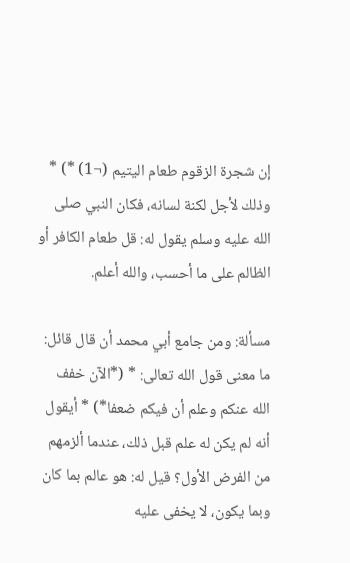إن شجرة الزقوم طعام اليتيم (¬1) *) * وذلك لأجل لكنة لسانه، فكان النبي صلى الله عليه وسلم يقول له: قل طعام الكافر أو الظالم على ما أحسب، والله أعلم.

مسألة: ومن جامع أبي محمد أن قال قائل: ما معنى قول الله تعالى: * (*الآن خفف الله عنكم وعلم أن فيكم ضعفا*) * أيقول أنه لم يكن له علم قبل ذلك، عندما ألزمهم من الفرض الأول؟ قيل له: هو عالم بما كان وبما يكون، لا يخفى عليه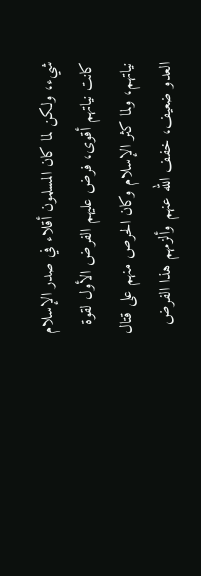شيء، ولكن لما كان المسلمون أقلاء في صدر الإسلام كانت نياتهم أقوى، فرض عليهم الفرض الأول لقوة نياتهم، ولما كثر الإسلام وكان الحرص منهم على قتال العدو ضعيف، خفف الله عنهم وألزمهم هذا الفرض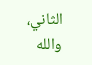الثاني، والله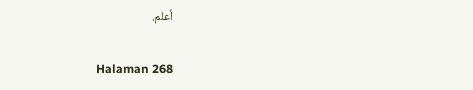أعلم.

Halaman 268